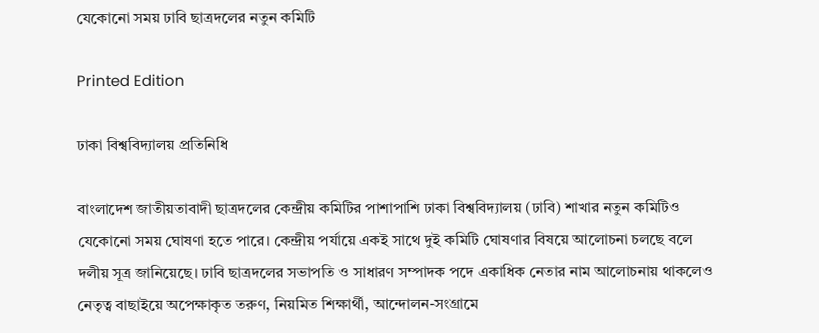যেকোনো সময় ঢাবি ছাত্রদলের নতুন কমিটি

Printed Edition

ঢাকা বিশ্ববিদ্যালয় প্রতিনিধি

বাংলাদেশ জাতীয়তাবাদী ছাত্রদলের কেন্দ্রীয় কমিটির পাশাপাশি ঢাকা বিশ্ববিদ্যালয় (ঢাবি) শাখার নতুন কমিটিও যেকোনো সময় ঘোষণা হতে পারে। কেন্দ্রীয় পর্যায়ে একই সাথে দুই কমিটি ঘোষণার বিষয়ে আলোচনা চলছে বলে দলীয় সূত্র জানিয়েছে। ঢাবি ছাত্রদলের সভাপতি ও সাধারণ সম্পাদক পদে একাধিক নেতার নাম আলোচনায় থাকলেও নেতৃত্ব বাছাইয়ে অপেক্ষাকৃত তরুণ, নিয়মিত শিক্ষার্থী, আন্দোলন-সংগ্রামে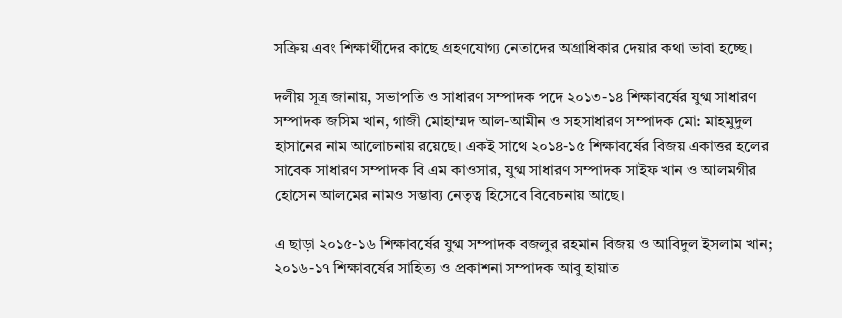সক্রিয় এবং শিক্ষার্থীদের কাছে গ্রহণযোগ্য নেতাদের অগ্রাধিকার দেয়ার কথা ভাবা হচ্ছে।

দলীয় সূত্র জানায়, সভাপতি ও সাধারণ সম্পাদক পদে ২০১৩-১৪ শিক্ষাবর্ষের যুগ্ম সাধারণ সম্পাদক জসিম খান, গাজী মোহাম্মদ আল-আমীন ও সহসাধারণ সম্পাদক মো: মাহমুদুল হাসানের নাম আলোচনায় রয়েছে। একই সাথে ২০১৪-১৫ শিক্ষাবর্ষের বিজয় একাত্তর হলের সাবেক সাধারণ সম্পাদক বি এম কাওসার, যুগ্ম সাধারণ সম্পাদক সাইফ খান ও আলমগীর হোসেন আলমের নামও সম্ভাব্য নেতৃত্ব হিসেবে বিবেচনায় আছে।

এ ছাড়া ২০১৫-১৬ শিক্ষাবর্ষের যুগ্ম সম্পাদক বজলুর রহমান বিজয় ও আবিদুল ইসলাম খান; ২০১৬-১৭ শিক্ষাবর্ষের সাহিত্য ও প্রকাশনা সম্পাদক আবু হায়াত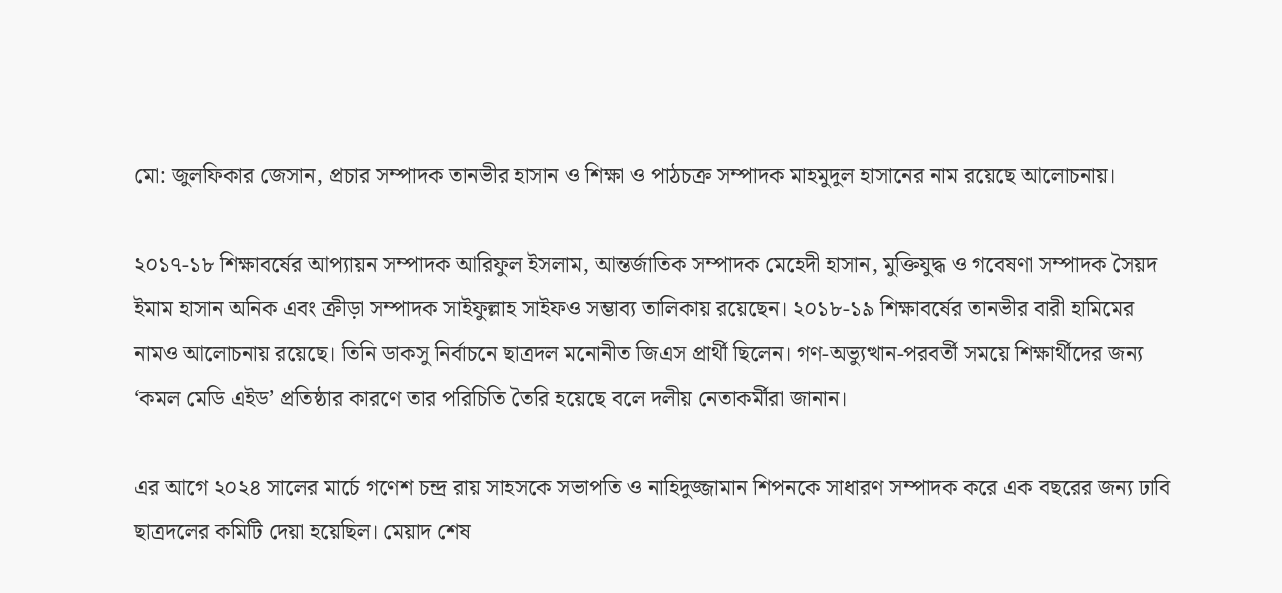মো: জুলফিকার জেসান, প্রচার সম্পাদক তানভীর হাসান ও শিক্ষা ও পাঠচক্র সম্পাদক মাহমুদুল হাসানের নাম রয়েছে আলোচনায়।

২০১৭-১৮ শিক্ষাবর্ষের আপ্যায়ন সম্পাদক আরিফুল ইসলাম, আন্তর্জাতিক সম্পাদক মেহেদী হাসান, মুক্তিযুদ্ধ ও গবেষণা সম্পাদক সৈয়দ ইমাম হাসান অনিক এবং ক্রীড়া সম্পাদক সাইফুল্লাহ সাইফও সম্ভাব্য তালিকায় রয়েছেন। ২০১৮-১৯ শিক্ষাবর্ষের তানভীর বারী হামিমের নামও আলোচনায় রয়েছে। তিনি ডাকসু নির্বাচনে ছাত্রদল মনোনীত জিএস প্রার্থী ছিলেন। গণ-অভ্যুত্থান-পরবর্তী সময়ে শিক্ষার্থীদের জন্য ‘কমল মেডি এইড’ প্রতিষ্ঠার কারণে তার পরিচিতি তৈরি হয়েছে বলে দলীয় নেতাকর্মীরা জানান।

এর আগে ২০২৪ সালের মার্চে গণেশ চন্দ্র রায় সাহসকে সভাপতি ও নাহিদুজ্জামান শিপনকে সাধারণ সম্পাদক করে এক বছরের জন্য ঢাবি ছাত্রদলের কমিটি দেয়া হয়েছিল। মেয়াদ শেষ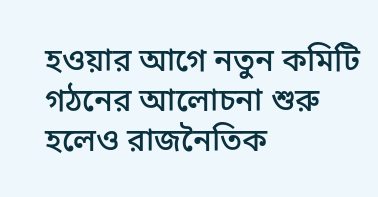হওয়ার আগে নতুন কমিটি গঠনের আলোচনা শুরু হলেও রাজনৈতিক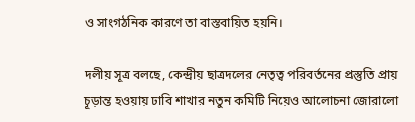ও সাংগঠনিক কারণে তা বাস্তবায়িত হয়নি।

দলীয় সূত্র বলছে, কেন্দ্রীয় ছাত্রদলের নেতৃত্ব পরিবর্তনের প্রস্তুতি প্রায় চূড়ান্ত হওয়ায় ঢাবি শাখার নতুন কমিটি নিয়েও আলোচনা জোরালো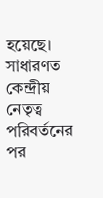হয়েছে। সাধারণত কেন্দ্রীয় নেতৃত্ব পরিবর্তনের পর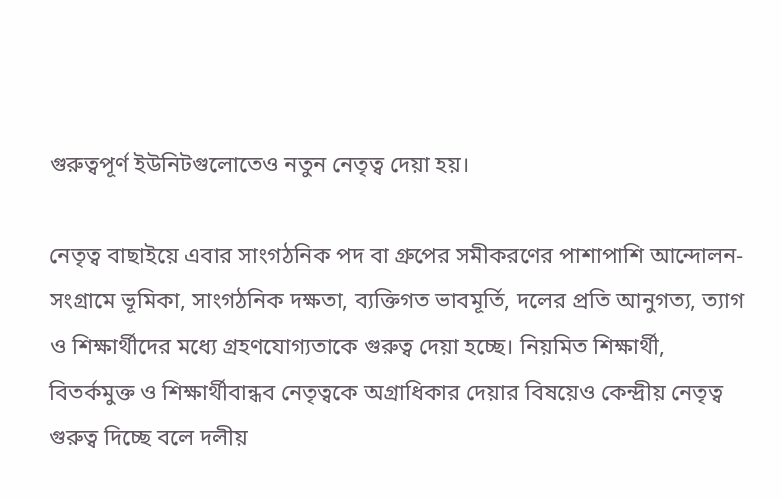গুরুত্বপূর্ণ ইউনিটগুলোতেও নতুন নেতৃত্ব দেয়া হয়।

নেতৃত্ব বাছাইয়ে এবার সাংগঠনিক পদ বা গ্রুপের সমীকরণের পাশাপাশি আন্দোলন-সংগ্রামে ভূমিকা, সাংগঠনিক দক্ষতা, ব্যক্তিগত ভাবমূর্তি, দলের প্রতি আনুগত্য, ত্যাগ ও শিক্ষার্থীদের মধ্যে গ্রহণযোগ্যতাকে গুরুত্ব দেয়া হচ্ছে। নিয়মিত শিক্ষার্থী, বিতর্কমুক্ত ও শিক্ষার্থীবান্ধব নেতৃত্বকে অগ্রাধিকার দেয়ার বিষয়েও কেন্দ্রীয় নেতৃত্ব গুরুত্ব দিচ্ছে বলে দলীয়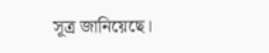সূত্র জানিয়েছে।